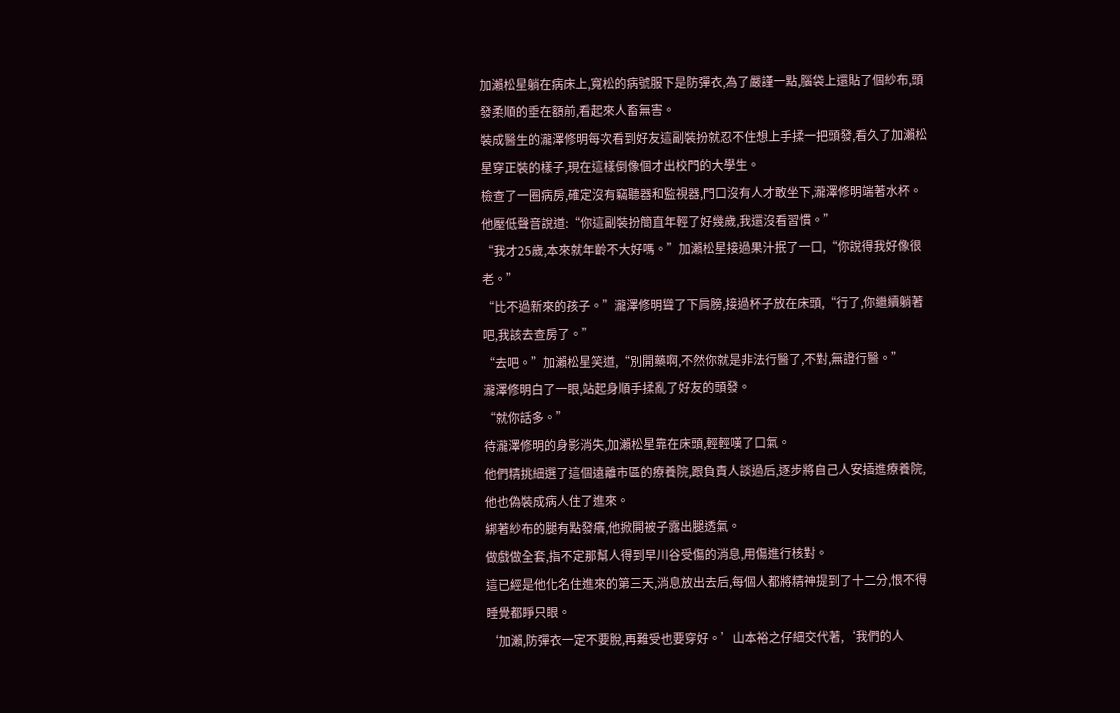加瀨松星躺在病床上,寬松的病號服下是防彈衣,為了嚴謹一點,腦袋上還貼了個紗布,頭發柔順的垂在額前,看起來人畜無害。
裝成醫生的瀧澤修明每次看到好友這副裝扮就忍不住想上手揉一把頭發,看久了加瀨松星穿正裝的樣子,現在這樣倒像個才出校門的大學生。
檢查了一圈病房,確定沒有竊聽器和監視器,門口沒有人才敢坐下,瀧澤修明端著水杯。
他壓低聲音說道:“你這副裝扮簡直年輕了好幾歲,我還沒看習慣。”
“我才25歲,本來就年齡不大好嗎。”加瀨松星接過果汁抿了一口,“你說得我好像很老。”
“比不過新來的孩子。”瀧澤修明聳了下肩膀,接過杯子放在床頭,“行了,你繼續躺著吧,我該去查房了。”
“去吧。”加瀨松星笑道,“別開藥啊,不然你就是非法行醫了,不對,無證行醫。”
瀧澤修明白了一眼,站起身順手揉亂了好友的頭發。
“就你話多。”
待瀧澤修明的身影消失,加瀨松星靠在床頭,輕輕嘆了口氣。
他們精挑細選了這個遠離市區的療養院,跟負責人談過后,逐步將自己人安插進療養院,他也偽裝成病人住了進來。
綁著紗布的腿有點發癢,他掀開被子露出腿透氣。
做戲做全套,指不定那幫人得到早川谷受傷的消息,用傷進行核對。
這已經是他化名住進來的第三天,消息放出去后,每個人都將精神提到了十二分,恨不得睡覺都睜只眼。
‘加瀨,防彈衣一定不要脫,再難受也要穿好。’山本裕之仔細交代著,‘我們的人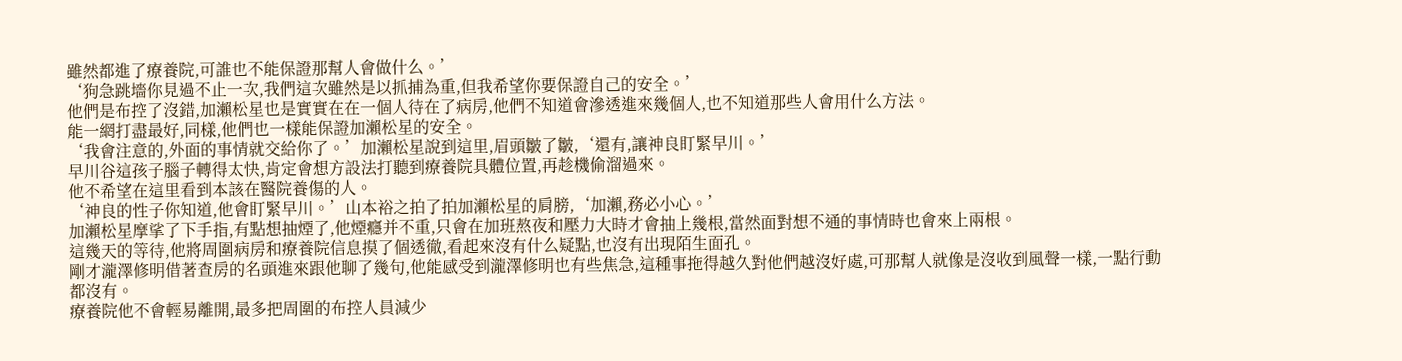雖然都進了療養院,可誰也不能保證那幫人會做什么。’
‘狗急跳墻你見過不止一次,我們這次雖然是以抓捕為重,但我希望你要保證自己的安全。’
他們是布控了沒錯,加瀨松星也是實實在在一個人待在了病房,他們不知道會滲透進來幾個人,也不知道那些人會用什么方法。
能一網打盡最好,同樣,他們也一樣能保證加瀨松星的安全。
‘我會注意的,外面的事情就交給你了。’加瀨松星說到這里,眉頭皺了皺,‘還有,讓神良盯緊早川。’
早川谷這孩子腦子轉得太快,肯定會想方設法打聽到療養院具體位置,再趁機偷溜過來。
他不希望在這里看到本該在醫院養傷的人。
‘神良的性子你知道,他會盯緊早川。’山本裕之拍了拍加瀨松星的肩膀,‘加瀨,務必小心。’
加瀨松星摩挲了下手指,有點想抽煙了,他煙癮并不重,只會在加班熬夜和壓力大時才會抽上幾根,當然面對想不通的事情時也會來上兩根。
這幾天的等待,他將周圍病房和療養院信息摸了個透徹,看起來沒有什么疑點,也沒有出現陌生面孔。
剛才瀧澤修明借著查房的名頭進來跟他聊了幾句,他能感受到瀧澤修明也有些焦急,這種事拖得越久對他們越沒好處,可那幫人就像是沒收到風聲一樣,一點行動都沒有。
療養院他不會輕易離開,最多把周圍的布控人員減少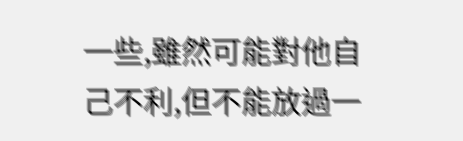一些,雖然可能對他自己不利,但不能放過一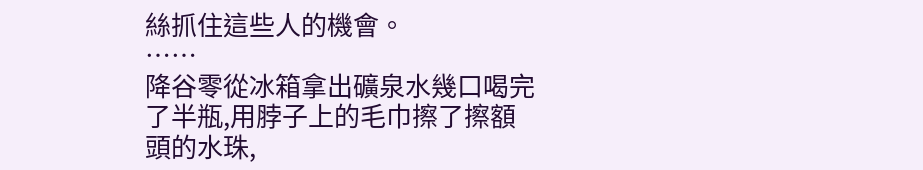絲抓住這些人的機會。
……
降谷零從冰箱拿出礦泉水幾口喝完了半瓶,用脖子上的毛巾擦了擦額頭的水珠,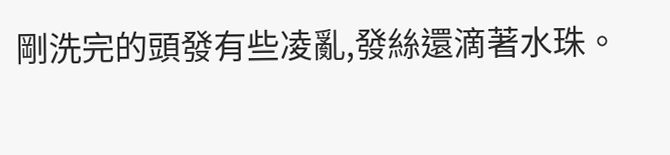剛洗完的頭發有些凌亂,發絲還滴著水珠。